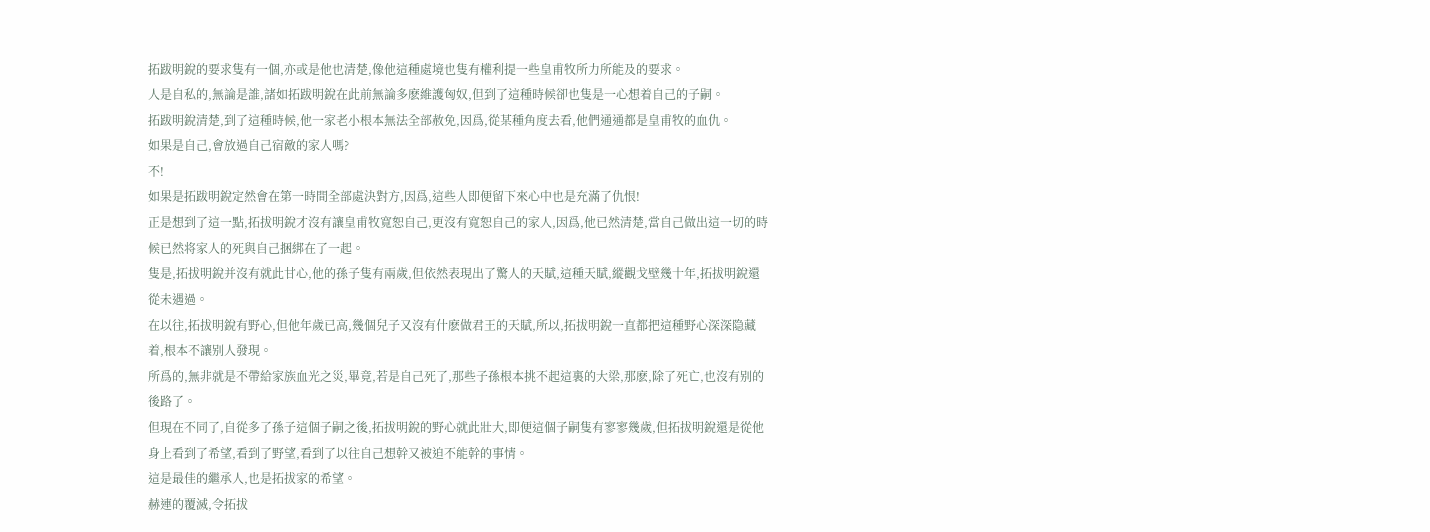拓跋明銳的要求隻有一個,亦或是他也清楚,像他這種處境也隻有權利提一些皇甫牧所力所能及的要求。
人是自私的,無論是誰,諸如拓跋明銳在此前無論多麽維護匈奴,但到了這種時候卻也隻是一心想着自己的子嗣。
拓跋明銳清楚,到了這種時候,他一家老小根本無法全部赦免,因爲,從某種角度去看,他們通通都是皇甫牧的血仇。
如果是自己,會放過自己宿敵的家人嗎?
不!
如果是拓跋明銳定然會在第一時間全部處決對方,因爲,這些人即便留下來心中也是充滿了仇恨!
正是想到了這一點,拓拔明銳才沒有讓皇甫牧寬恕自己,更沒有寬恕自己的家人,因爲,他已然清楚,當自己做出這一切的時候已然将家人的死與自己捆綁在了一起。
隻是,拓拔明銳并沒有就此甘心,他的孫子隻有兩歲,但依然表現出了驚人的天賦,這種天賦,縱觀戈壁幾十年,拓拔明銳還從未遇過。
在以往,拓拔明銳有野心,但他年歲已高,幾個兒子又沒有什麽做君王的天賦,所以,拓拔明銳一直都把這種野心深深隐藏着,根本不讓别人發現。
所爲的,無非就是不帶給家族血光之災,畢竟,若是自己死了,那些子孫根本挑不起這裏的大梁,那麽,除了死亡,也沒有别的後路了。
但現在不同了,自從多了孫子這個子嗣之後,拓拔明銳的野心就此壯大,即便這個子嗣隻有寥寥幾歲,但拓拔明銳還是從他身上看到了希望,看到了野望,看到了以往自己想幹又被迫不能幹的事情。
這是最佳的繼承人,也是拓拔家的希望。
赫連的覆滅,令拓拔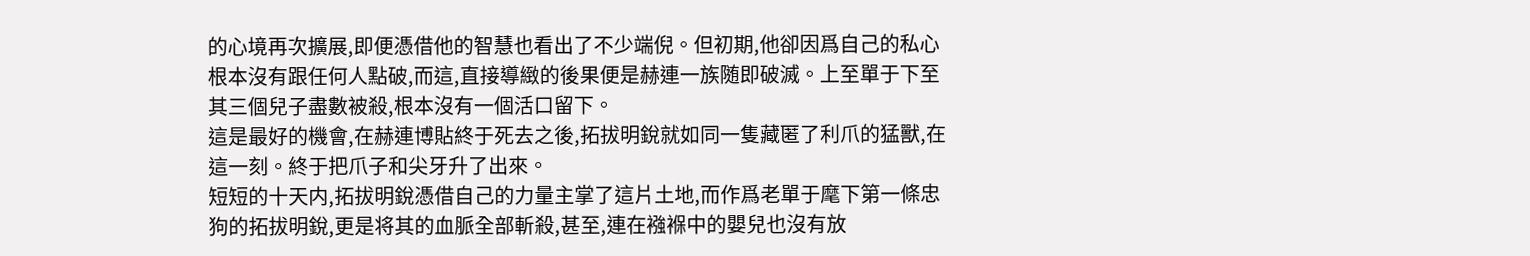的心境再次擴展,即便憑借他的智慧也看出了不少端倪。但初期,他卻因爲自己的私心根本沒有跟任何人點破,而這,直接導緻的後果便是赫連一族随即破滅。上至單于下至其三個兒子盡數被殺,根本沒有一個活口留下。
這是最好的機會,在赫連博貼終于死去之後,拓拔明銳就如同一隻藏匿了利爪的猛獸,在這一刻。終于把爪子和尖牙升了出來。
短短的十天内,拓拔明銳憑借自己的力量主掌了這片土地,而作爲老單于麾下第一條忠狗的拓拔明銳,更是将其的血脈全部斬殺,甚至,連在襁褓中的嬰兒也沒有放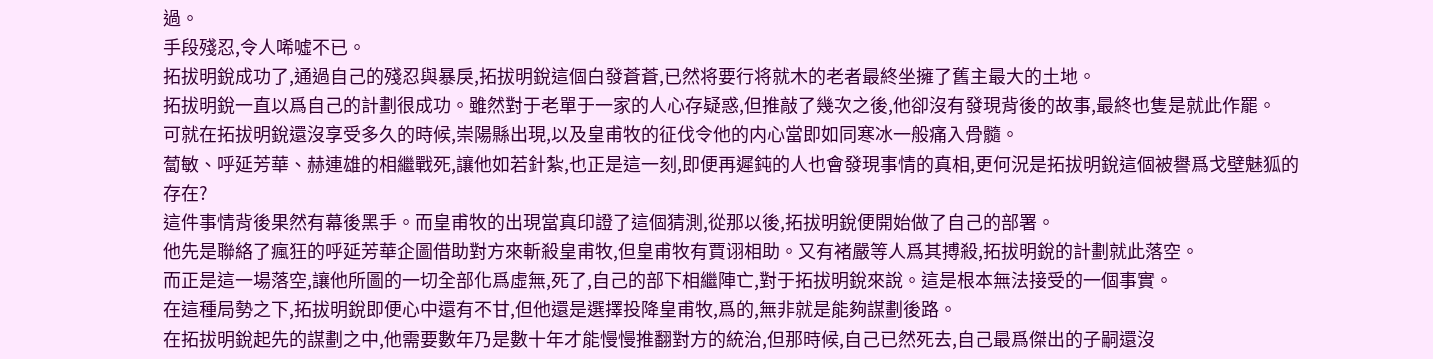過。
手段殘忍,令人唏噓不已。
拓拔明銳成功了,通過自己的殘忍與暴戾,拓拔明銳這個白發蒼蒼,已然将要行将就木的老者最終坐擁了舊主最大的土地。
拓拔明銳一直以爲自己的計劃很成功。雖然對于老單于一家的人心存疑惑,但推敲了幾次之後,他卻沒有發現背後的故事,最終也隻是就此作罷。
可就在拓拔明銳還沒享受多久的時候,崇陽縣出現,以及皇甫牧的征伐令他的内心當即如同寒冰一般痛入骨髓。
蔔敏、呼延芳華、赫連雄的相繼戰死,讓他如若針紮,也正是這一刻,即便再遲鈍的人也會發現事情的真相,更何況是拓拔明銳這個被譽爲戈壁魅狐的存在?
這件事情背後果然有幕後黑手。而皇甫牧的出現當真印證了這個猜測,從那以後,拓拔明銳便開始做了自己的部署。
他先是聯絡了瘋狂的呼延芳華企圖借助對方來斬殺皇甫牧,但皇甫牧有賈诩相助。又有褚嚴等人爲其搏殺,拓拔明銳的計劃就此落空。
而正是這一場落空,讓他所圖的一切全部化爲虛無,死了,自己的部下相繼陣亡,對于拓拔明銳來說。這是根本無法接受的一個事實。
在這種局勢之下,拓拔明銳即便心中還有不甘,但他還是選擇投降皇甫牧,爲的,無非就是能夠謀劃後路。
在拓拔明銳起先的謀劃之中,他需要數年乃是數十年才能慢慢推翻對方的統治,但那時候,自己已然死去,自己最爲傑出的子嗣還沒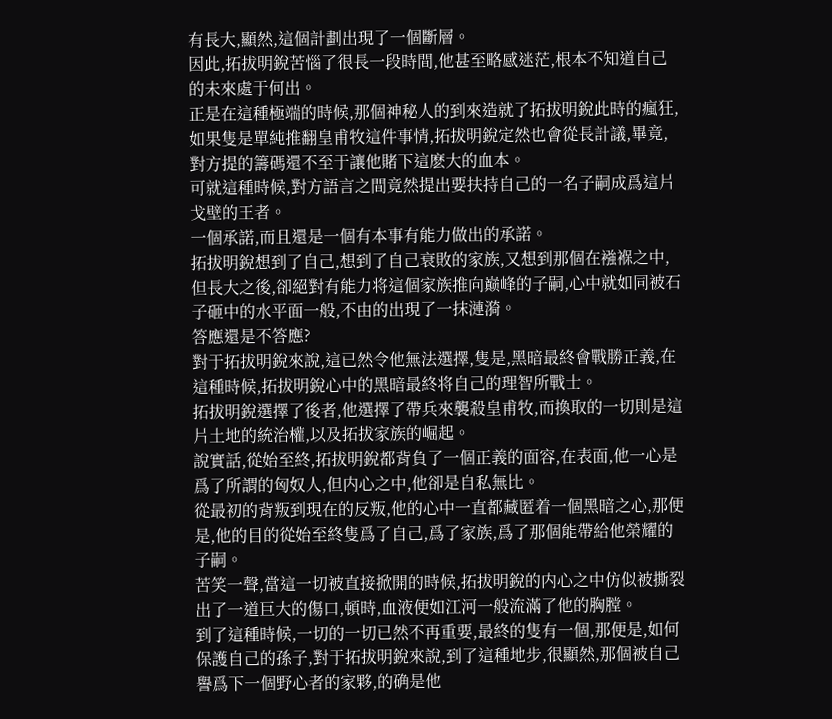有長大,顯然,這個計劃出現了一個斷層。
因此,拓拔明銳苦惱了很長一段時間,他甚至略感迷茫,根本不知道自己的未來處于何出。
正是在這種極端的時候,那個神秘人的到來造就了拓拔明銳此時的瘋狂,如果隻是單純推翻皇甫牧這件事情,拓拔明銳定然也會從長計議,畢竟,對方提的籌碼還不至于讓他賭下這麽大的血本。
可就這種時候,對方語言之間竟然提出要扶持自己的一名子嗣成爲這片戈壁的王者。
一個承諾,而且還是一個有本事有能力做出的承諾。
拓拔明銳想到了自己,想到了自己衰敗的家族,又想到那個在襁褓之中,但長大之後,卻絕對有能力将這個家族推向巅峰的子嗣,心中就如同被石子砸中的水平面一般,不由的出現了一抹漣漪。
答應還是不答應?
對于拓拔明銳來說,這已然令他無法選擇,隻是,黑暗最終會戰勝正義,在這種時候,拓拔明銳心中的黑暗最終将自己的理智所戰士。
拓拔明銳選擇了後者,他選擇了帶兵來襲殺皇甫牧,而換取的一切則是這片土地的統治權,以及拓拔家族的崛起。
說實話,從始至終,拓拔明銳都背負了一個正義的面容,在表面,他一心是爲了所謂的匈奴人,但内心之中,他卻是自私無比。
從最初的背叛到現在的反叛,他的心中一直都藏匿着一個黑暗之心,那便是,他的目的從始至終隻爲了自己,爲了家族,爲了那個能帶給他榮耀的子嗣。
苦笑一聲,當這一切被直接掀開的時候,拓拔明銳的内心之中仿似被撕裂出了一道巨大的傷口,頓時,血液便如江河一般流滿了他的胸膛。
到了這種時候,一切的一切已然不再重要,最終的隻有一個,那便是,如何保護自己的孫子,對于拓拔明銳來說,到了這種地步,很顯然,那個被自己譽爲下一個野心者的家夥,的确是他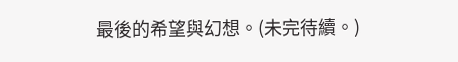最後的希望與幻想。(未完待續。)